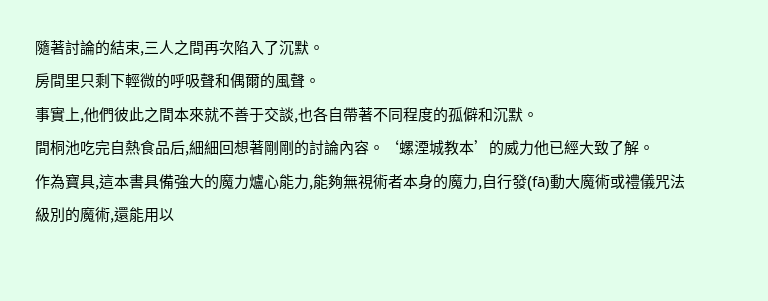隨著討論的結束,三人之間再次陷入了沉默。
房間里只剩下輕微的呼吸聲和偶爾的風聲。
事實上,他們彼此之間本來就不善于交談,也各自帶著不同程度的孤僻和沉默。
間桐池吃完自熱食品后,細細回想著剛剛的討論內容。‘螺湮城教本’的威力他已經大致了解。
作為寶具,這本書具備強大的魔力爐心能力,能夠無視術者本身的魔力,自行發(fā)動大魔術或禮儀咒法級別的魔術,還能用以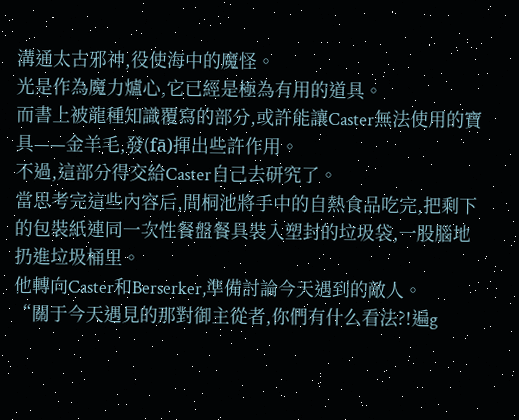溝通太古邪神,役使海中的魔怪。
光是作為魔力爐心,它已經是極為有用的道具。
而書上被龍種知識覆寫的部分,或許能讓Caster無法使用的寶具——金羊毛,發(fā)揮出些許作用。
不過,這部分得交給Caster自己去研究了。
當思考完這些內容后,間桐池將手中的自熱食品吃完,把剩下的包裝紙連同一次性餐盤餐具裝入塑封的垃圾袋,一股腦地扔進垃圾桶里。
他轉向Caster和Berserker,準備討論今天遇到的敵人。
“關于今天遇見的那對御主從者,你們有什么看法?!遍g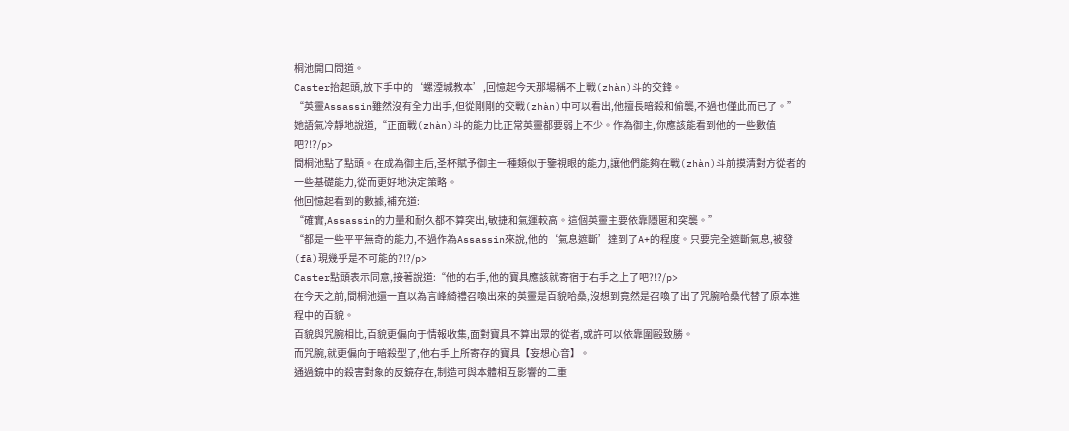桐池開口問道。
Caster抬起頭,放下手中的‘螺湮城教本’,回憶起今天那場稱不上戰(zhàn)斗的交鋒。
“英靈Assassin雖然沒有全力出手,但從剛剛的交戰(zhàn)中可以看出,他擅長暗殺和偷襲,不過也僅此而已了。”
她語氣冷靜地說道,“正面戰(zhàn)斗的能力比正常英靈都要弱上不少。作為御主,你應該能看到他的一些數值吧?!?/p>
間桐池點了點頭。在成為御主后,圣杯賦予御主一種類似于鑒視眼的能力,讓他們能夠在戰(zhàn)斗前摸清對方從者的一些基礎能力,從而更好地決定策略。
他回憶起看到的數據,補充道:
“確實,Assassin的力量和耐久都不算突出,敏捷和氣運較高。這個英靈主要依靠隱匿和突襲。”
“都是一些平平無奇的能力,不過作為Assassin來說,他的‘氣息遮斷’達到了A+的程度。只要完全遮斷氣息,被發(fā)現幾乎是不可能的?!?/p>
Caster點頭表示同意,接著說道:“他的右手,他的寶具應該就寄宿于右手之上了吧?!?/p>
在今天之前,間桐池還一直以為言峰綺禮召喚出來的英靈是百貌哈桑,沒想到竟然是召喚了出了咒腕哈桑代替了原本進程中的百貌。
百貌與咒腕相比,百貌更偏向于情報收集,面對寶具不算出眾的從者,或許可以依靠圍毆致勝。
而咒腕,就更偏向于暗殺型了,他右手上所寄存的寶具【妄想心音】。
通過鏡中的殺害對象的反鏡存在,制造可與本體相互影響的二重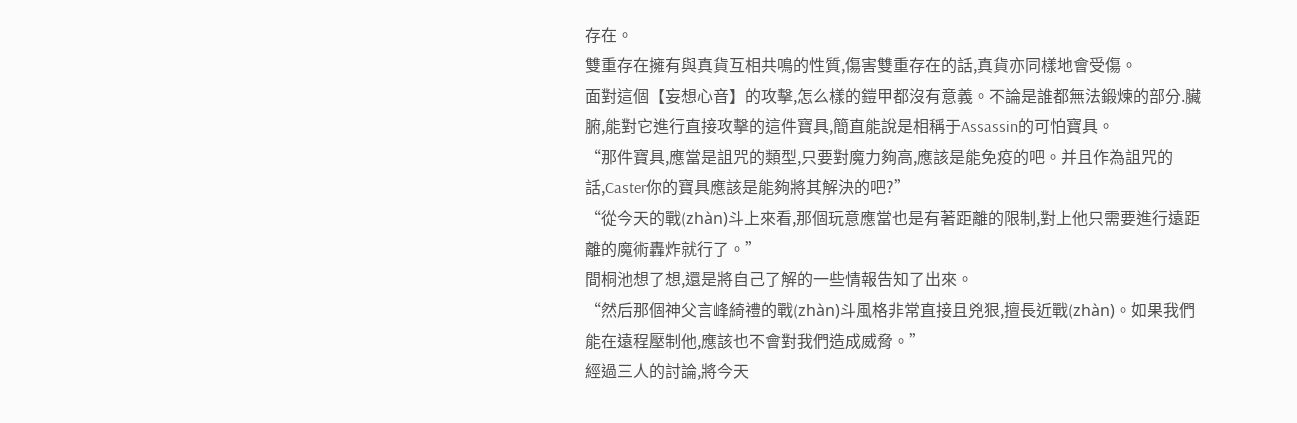存在。
雙重存在擁有與真貨互相共鳴的性質,傷害雙重存在的話,真貨亦同樣地會受傷。
面對這個【妄想心音】的攻擊,怎么樣的鎧甲都沒有意義。不論是誰都無法鍛煉的部分.臟腑,能對它進行直接攻擊的這件寶具,簡直能說是相稱于Assassin的可怕寶具。
“那件寶具,應當是詛咒的類型,只要對魔力夠高,應該是能免疫的吧。并且作為詛咒的話,Caster你的寶具應該是能夠將其解決的吧?”
“從今天的戰(zhàn)斗上來看,那個玩意應當也是有著距離的限制,對上他只需要進行遠距離的魔術轟炸就行了。”
間桐池想了想,還是將自己了解的一些情報告知了出來。
“然后那個神父言峰綺禮的戰(zhàn)斗風格非常直接且兇狠,擅長近戰(zhàn)。如果我們能在遠程壓制他,應該也不會對我們造成威脅。”
經過三人的討論,將今天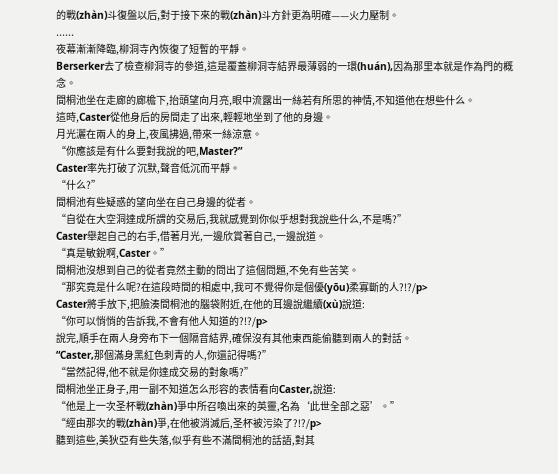的戰(zhàn)斗復盤以后,對于接下來的戰(zhàn)斗方針更為明確——火力壓制。
......
夜幕漸漸降臨,柳洞寺內恢復了短暫的平靜。
Berserker去了檢查柳洞寺的參道,這是覆蓋柳洞寺結界最薄弱的一環(huán),因為那里本就是作為門的概念。
間桐池坐在走廊的廊檐下,抬頭望向月亮,眼中流露出一絲若有所思的神情,不知道他在想些什么。
這時,Caster從他身后的房間走了出來,輕輕地坐到了他的身邊。
月光灑在兩人的身上,夜風拂過,帶來一絲涼意。
“你應該是有什么要對我說的吧,Master?”
Caster率先打破了沉默,聲音低沉而平靜。
“什么?”
間桐池有些疑惑的望向坐在自己身邊的從者。
“自從在大空洞達成所謂的交易后,我就感覺到你似乎想對我說些什么,不是嗎?”
Caster舉起自己的右手,借著月光,一邊欣賞著自己,一邊說道。
“真是敏銳啊,Caster。”
間桐池沒想到自己的從者竟然主動的問出了這個問題,不免有些苦笑。
“那究竟是什么呢?在這段時間的相處中,我可不覺得你是個優(yōu)柔寡斷的人?!?/p>
Caster將手放下,把臉湊間桐池的腦袋附近,在他的耳邊說繼續(xù)說道:
“你可以悄悄的告訴我,不會有他人知道的?!?/p>
說完,順手在兩人身旁布下一個隔音結界,確保沒有其他東西能偷聽到兩人的對話。
“Caster,那個滿身黑紅色刺青的人,你還記得嗎?”
“當然記得,他不就是你達成交易的對象嗎?”
間桐池坐正身子,用一副不知道怎么形容的表情看向Caster,說道:
“他是上一次圣杯戰(zhàn)爭中所召喚出來的英靈,名為‘此世全部之惡’。”
“經由那次的戰(zhàn)爭,在他被消滅后,圣杯被污染了?!?/p>
聽到這些,美狄亞有些失落,似乎有些不滿間桐池的話語,對其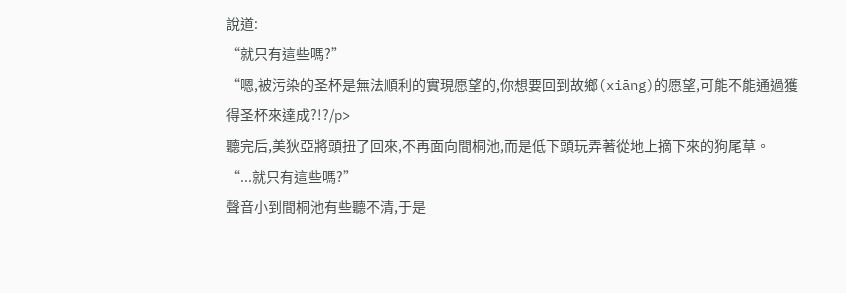說道:
“就只有這些嗎?”
“嗯,被污染的圣杯是無法順利的實現愿望的,你想要回到故鄉(xiāng)的愿望,可能不能通過獲得圣杯來達成?!?/p>
聽完后,美狄亞將頭扭了回來,不再面向間桐池,而是低下頭玩弄著從地上摘下來的狗尾草。
“...就只有這些嗎?”
聲音小到間桐池有些聽不清,于是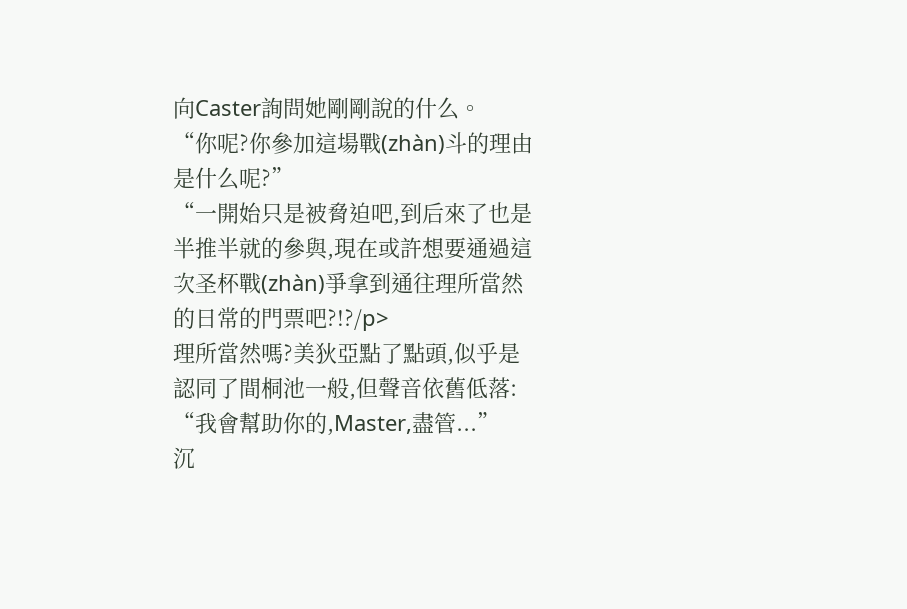向Caster詢問她剛剛說的什么。
“你呢?你參加這場戰(zhàn)斗的理由是什么呢?”
“一開始只是被脅迫吧,到后來了也是半推半就的參與,現在或許想要通過這次圣杯戰(zhàn)爭拿到通往理所當然的日常的門票吧?!?/p>
理所當然嗎?美狄亞點了點頭,似乎是認同了間桐池一般,但聲音依舊低落:
“我會幫助你的,Master,盡管...”
沉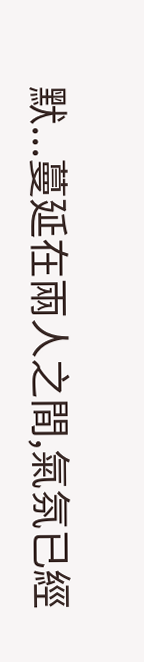默...蔓延在兩人之間,氣氛已經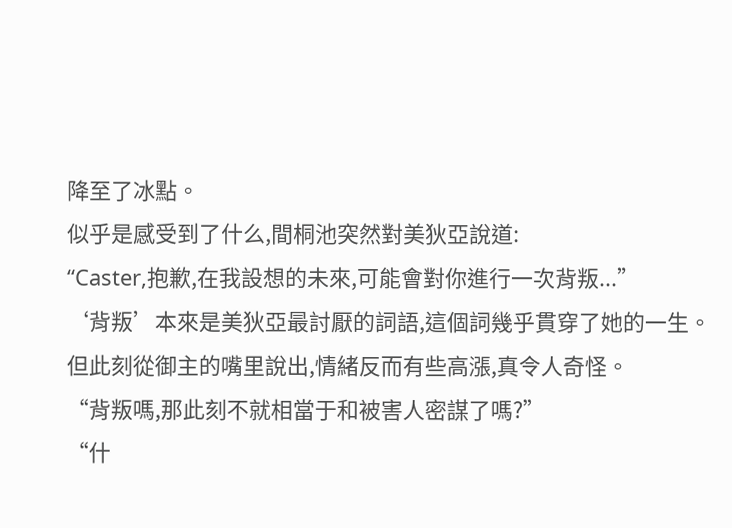降至了冰點。
似乎是感受到了什么,間桐池突然對美狄亞說道:
“Caster,抱歉,在我設想的未來,可能會對你進行一次背叛...”
‘背叛’本來是美狄亞最討厭的詞語,這個詞幾乎貫穿了她的一生。
但此刻從御主的嘴里說出,情緒反而有些高漲,真令人奇怪。
“背叛嗎,那此刻不就相當于和被害人密謀了嗎?”
“什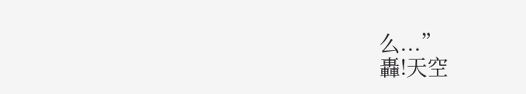么...”
轟!天空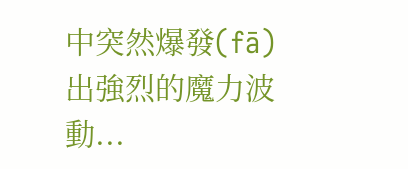中突然爆發(fā)出強烈的魔力波動...